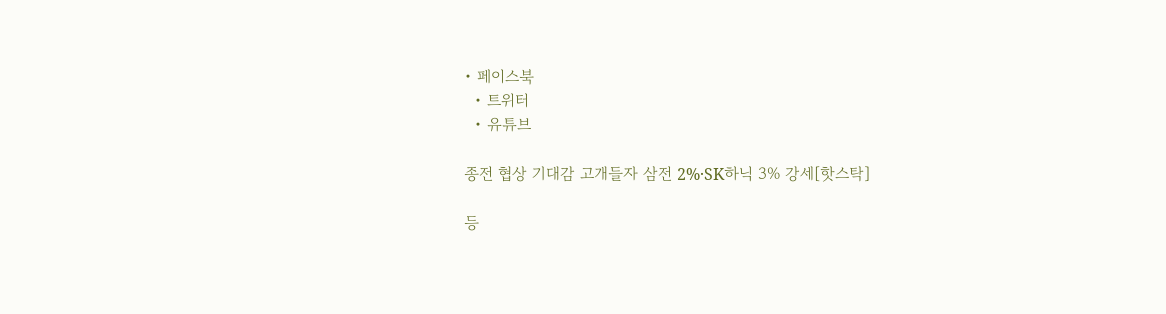• 페이스북
  • 트위터
  • 유튜브

종전 협상 기대감 고개들자 삼전 2%·SK하닉 3% 강세[핫스탁]

등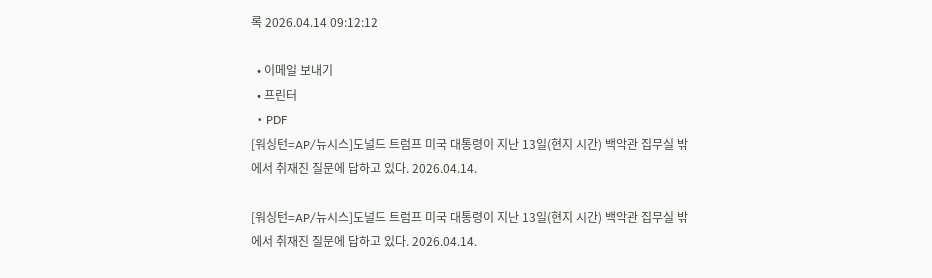록 2026.04.14 09:12:12

  • 이메일 보내기
  • 프린터
  • PDF
[워싱턴=AP/뉴시스]도널드 트럼프 미국 대통령이 지난 13일(현지 시간) 백악관 집무실 밖에서 취재진 질문에 답하고 있다. 2026.04.14.

[워싱턴=AP/뉴시스]도널드 트럼프 미국 대통령이 지난 13일(현지 시간) 백악관 집무실 밖에서 취재진 질문에 답하고 있다. 2026.04.14.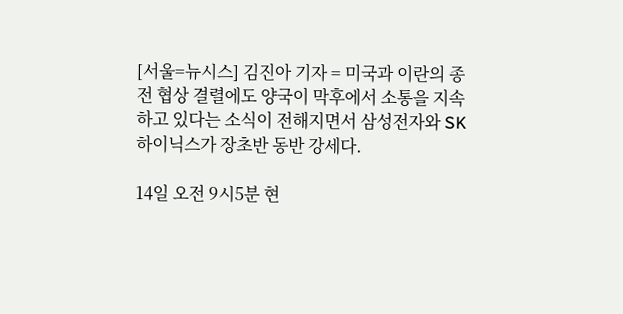[서울=뉴시스] 김진아 기자 = 미국과 이란의 종전 협상 결렬에도 양국이 막후에서 소통을 지속하고 있다는 소식이 전해지면서 삼성전자와 SK하이닉스가 장초반 동반 강세다.

14일 오전 9시5분 현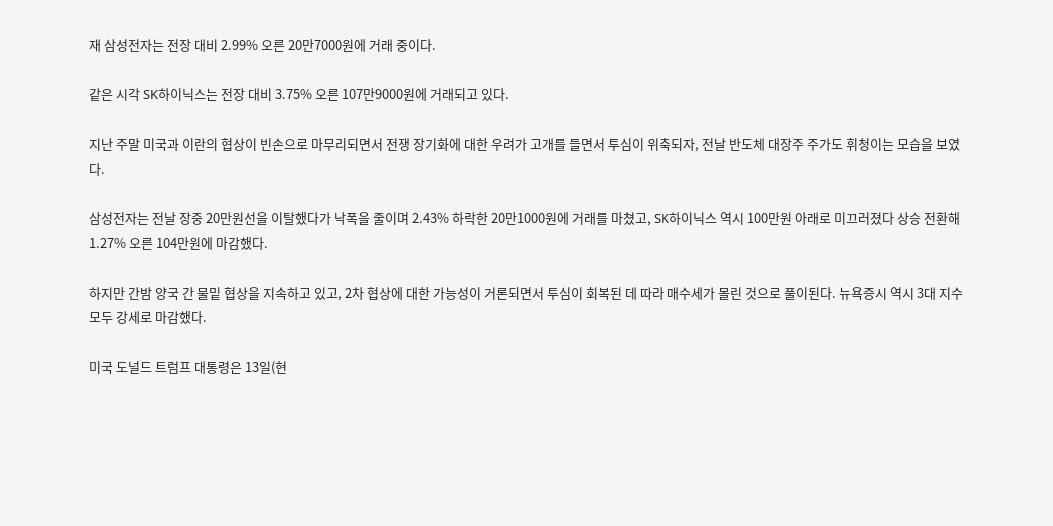재 삼성전자는 전장 대비 2.99% 오른 20만7000원에 거래 중이다.

같은 시각 SK하이닉스는 전장 대비 3.75% 오른 107만9000원에 거래되고 있다.

지난 주말 미국과 이란의 협상이 빈손으로 마무리되면서 전쟁 장기화에 대한 우려가 고개를 들면서 투심이 위축되자, 전날 반도체 대장주 주가도 휘청이는 모습을 보였다.

삼성전자는 전날 장중 20만원선을 이탈했다가 낙폭을 줄이며 2.43% 하락한 20만1000원에 거래를 마쳤고, SK하이닉스 역시 100만원 아래로 미끄러졌다 상승 전환해 1.27% 오른 104만원에 마감했다.

하지만 간밤 양국 간 물밑 협상을 지속하고 있고, 2차 협상에 대한 가능성이 거론되면서 투심이 회복된 데 따라 매수세가 몰린 것으로 풀이된다. 뉴욕증시 역시 3대 지수 모두 강세로 마감했다.

미국 도널드 트럼프 대통령은 13일(현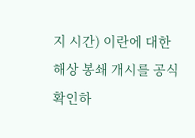지 시간) 이란에 대한 해상 봉쇄 개시를 공식 확인하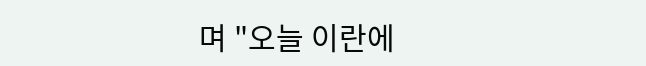며 "오늘 이란에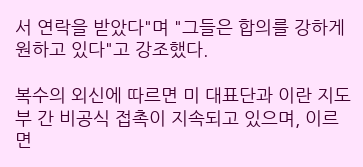서 연락을 받았다"며 "그들은 합의를 강하게 원하고 있다"고 강조했다.

복수의 외신에 따르면 미 대표단과 이란 지도부 간 비공식 접촉이 지속되고 있으며, 이르면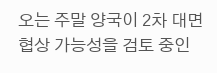오는 주말 양국이 2차 대면 협상 가능성을 검토 중인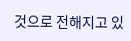것으로 전해지고 있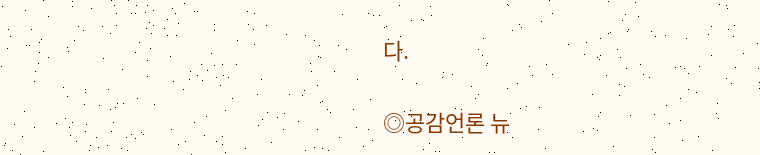다.


◎공감언론 뉴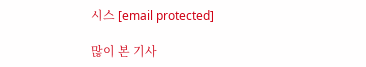시스 [email protected]

많이 본 기사